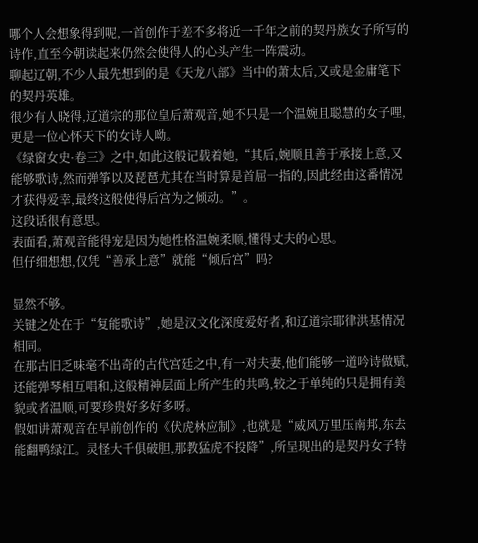哪个人会想象得到呢,一首创作于差不多将近一千年之前的契丹族女子所写的诗作,直至今朝读起来仍然会使得人的心头产生一阵震动。
聊起辽朝,不少人最先想到的是《天龙八部》当中的萧太后,又或是金庸笔下的契丹英雄。
很少有人晓得,辽道宗的那位皇后萧观音,她不只是一个温婉且聪慧的女子哩,更是一位心怀天下的女诗人呦。
《绿窗女史·卷三》之中,如此这般记载着她,“其后,婉顺且善于承接上意,又能够歌诗,然而弹筝以及琵琶尤其在当时算是首屈一指的,因此经由这番情况才获得爱幸,最终这般使得后宫为之倾动。”。
这段话很有意思。
表面看,萧观音能得宠是因为她性格温婉柔顺,懂得丈夫的心思。
但仔细想想,仅凭“善承上意”就能“倾后宫”吗?

显然不够。
关键之处在于“复能歌诗”,她是汉文化深度爱好者,和辽道宗耶律洪基情况相同。
在那古旧乏味毫不出奇的古代宫廷之中,有一对夫妻,他们能够一道吟诗做赋,还能弹琴相互唱和,这般精神层面上所产生的共鸣,较之于单纯的只是拥有美貌或者温顺,可要珍贵好多好多呀。
假如讲萧观音在早前创作的《伏虎林应制》,也就是“威风万里压南邦,东去能翻鸭绿江。灵怪大千俱破胆,那教猛虎不投降”,所呈现出的是契丹女子特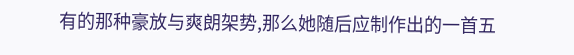有的那种豪放与爽朗架势,那么她随后应制作出的一首五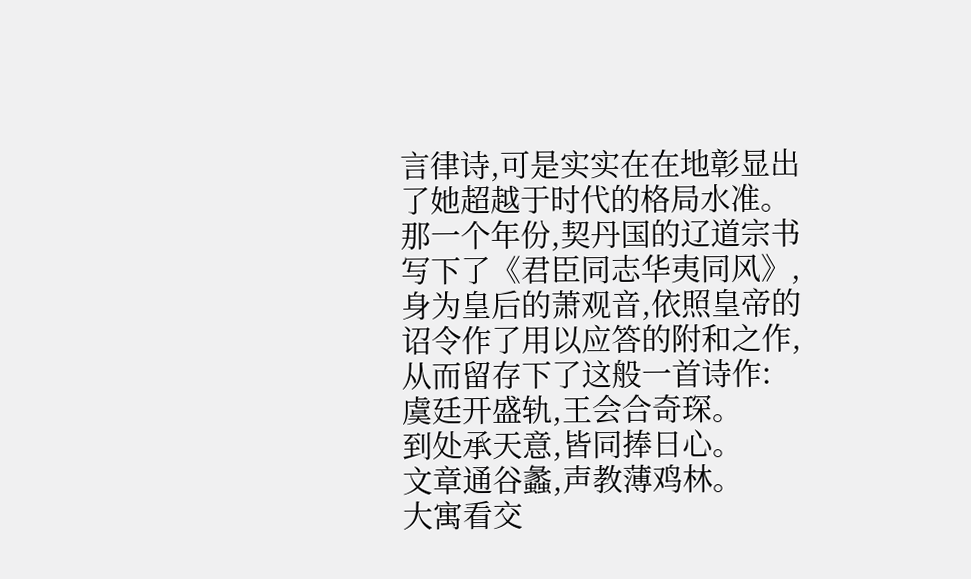言律诗,可是实实在在地彰显出了她超越于时代的格局水准。
那一个年份,契丹国的辽道宗书写下了《君臣同志华夷同风》,身为皇后的萧观音,依照皇帝的诏令作了用以应答的附和之作,从而留存下了这般一首诗作:
虞廷开盛轨,王会合奇琛。
到处承天意,皆同捧日心。
文章通谷蠡,声教薄鸡林。
大寓看交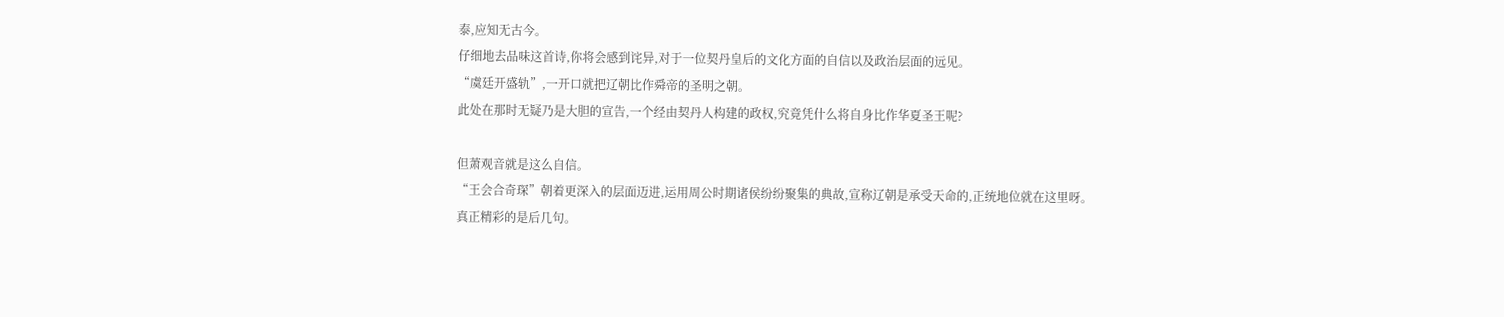泰,应知无古今。
仔细地去品味这首诗,你将会感到诧异,对于一位契丹皇后的文化方面的自信以及政治层面的远见。
“虞廷开盛轨”,一开口就把辽朝比作舜帝的圣明之朝。
此处在那时无疑乃是大胆的宣告,一个经由契丹人构建的政权,究竟凭什么将自身比作华夏圣王呢?

但萧观音就是这么自信。
“王会合奇琛”朝着更深入的层面迈进,运用周公时期诸侯纷纷聚集的典故,宣称辽朝是承受天命的,正统地位就在这里呀。
真正精彩的是后几句。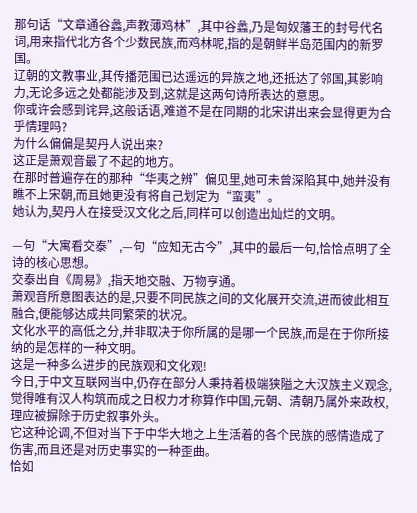那句话“文章通谷蠡,声教薄鸡林”,其中谷蠡,乃是匈奴藩王的封号代名词,用来指代北方各个少数民族,而鸡林呢,指的是朝鲜半岛范围内的新罗国。
辽朝的文教事业,其传播范围已达遥远的异族之地,还抵达了邻国,其影响力,无论多远之处都能涉及到,这就是这两句诗所表达的意思。
你或许会感到诧异,这般话语,难道不是在同期的北宋讲出来会显得更为合乎情理吗?
为什么偏偏是契丹人说出来?
这正是萧观音最了不起的地方。
在那时普遍存在的那种“华夷之辨”偏见里,她可未曾深陷其中,她并没有瞧不上宋朝,而且她更没有将自己划定为“蛮夷”。
她认为,契丹人在接受汉文化之后,同样可以创造出灿烂的文明。

—句“大寓看交泰”,—句“应知无古今”,其中的最后一句,恰恰点明了全诗的核心思想。
交泰出自《周易》,指天地交融、万物亨通。
萧观音所意图表达的是,只要不同民族之间的文化展开交流,进而彼此相互融合,便能够达成共同繁荣的状况。
文化水平的高低之分,并非取决于你所属的是哪一个民族,而是在于你所接纳的是怎样的一种文明。
这是一种多么进步的民族观和文化观!
今日,于中文互联网当中,仍存在部分人秉持着极端狭隘之大汉族主义观念,觉得唯有汉人构筑而成之日权力才称算作中国,元朝、清朝乃属外来政权,理应被摒除于历史叙事外头。
它这种论调,不但对当下于中华大地之上生活着的各个民族的感情造成了伤害,而且还是对历史事实的一种歪曲。
恰如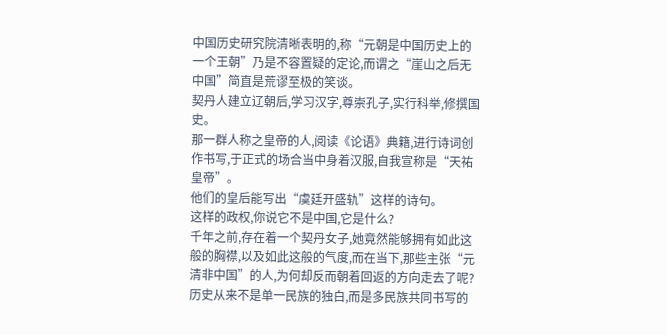中国历史研究院清晰表明的,称“元朝是中国历史上的一个王朝”乃是不容置疑的定论,而谓之“崖山之后无中国”简直是荒谬至极的笑谈。
契丹人建立辽朝后,学习汉字,尊崇孔子,实行科举,修撰国史。
那一群人称之皇帝的人,阅读《论语》典籍,进行诗词创作书写,于正式的场合当中身着汉服,自我宣称是“天祐皇帝”。
他们的皇后能写出“虞廷开盛轨”这样的诗句。
这样的政权,你说它不是中国,它是什么?
千年之前,存在着一个契丹女子,她竟然能够拥有如此这般的胸襟,以及如此这般的气度,而在当下,那些主张“元清非中国”的人,为何却反而朝着回返的方向走去了呢?
历史从来不是单一民族的独白,而是多民族共同书写的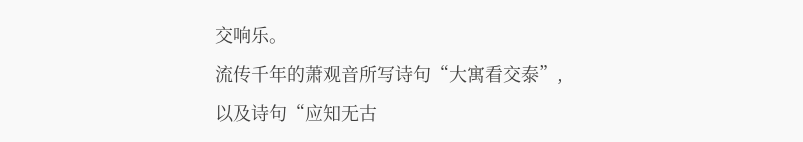交响乐。
流传千年的萧观音所写诗句“大寓看交泰”,以及诗句“应知无古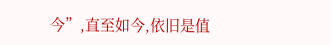今”,直至如今,依旧是值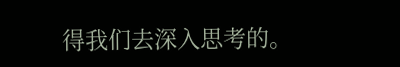得我们去深入思考的。